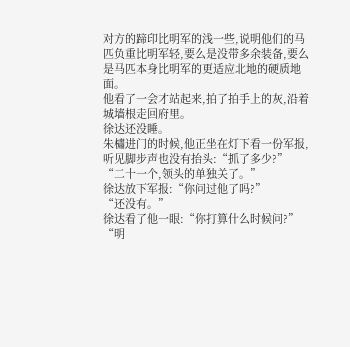对方的蹄印比明军的浅一些,说明他们的马匹负重比明军轻,要么是没带多余装备,要么是马匹本身比明军的更适应北地的硬质地面。
他看了一会才站起来,拍了拍手上的灰,沿着城墙根走回府里。
徐达还没睡。
朱橚进门的时候,他正坐在灯下看一份军报,听见脚步声也没有抬头:“抓了多少?”
“二十一个,领头的单独关了。”
徐达放下军报:“你问过他了吗?”
“还没有。”
徐达看了他一眼:“你打算什么时候问?”
“明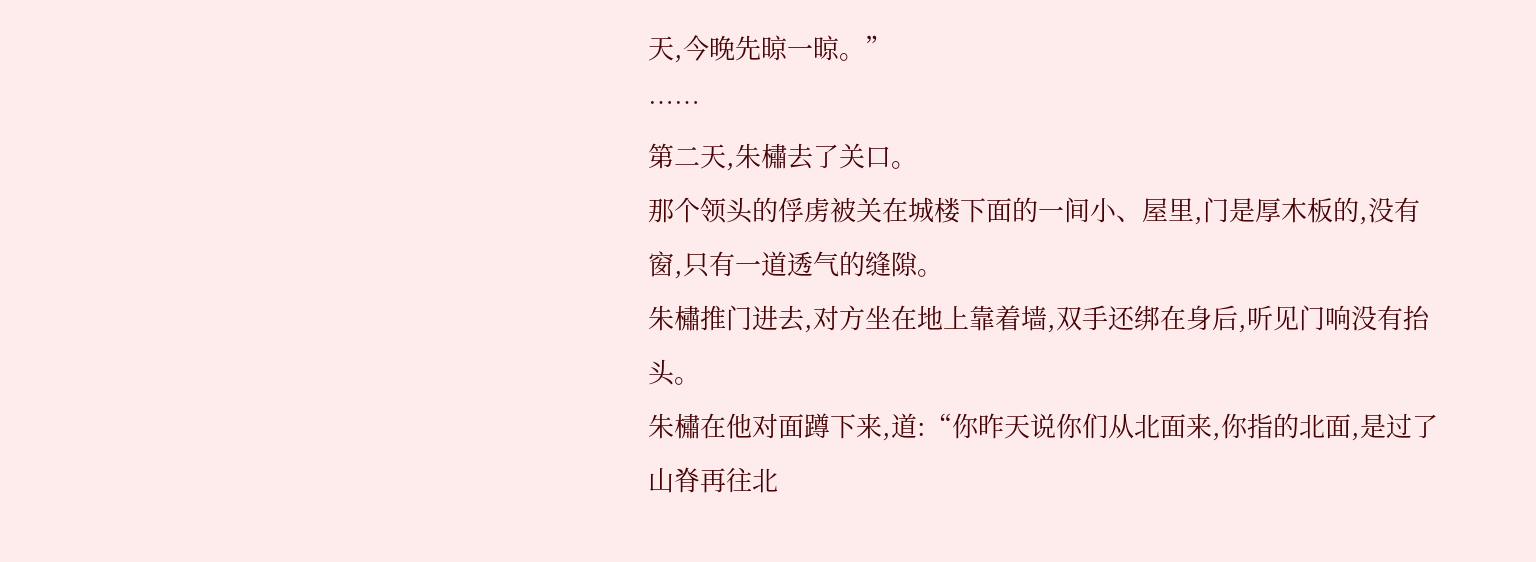天,今晚先晾一晾。”
……
第二天,朱橚去了关口。
那个领头的俘虏被关在城楼下面的一间小、屋里,门是厚木板的,没有窗,只有一道透气的缝隙。
朱橚推门进去,对方坐在地上靠着墙,双手还绑在身后,听见门响没有抬头。
朱橚在他对面蹲下来,道:“你昨天说你们从北面来,你指的北面,是过了山脊再往北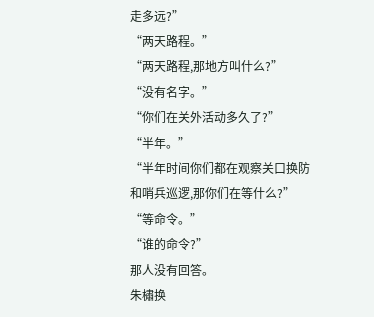走多远?”
“两天路程。”
“两天路程,那地方叫什么?”
“没有名字。”
“你们在关外活动多久了?”
“半年。”
“半年时间你们都在观察关口换防和哨兵巡逻,那你们在等什么?”
“等命令。”
“谁的命令?”
那人没有回答。
朱橚换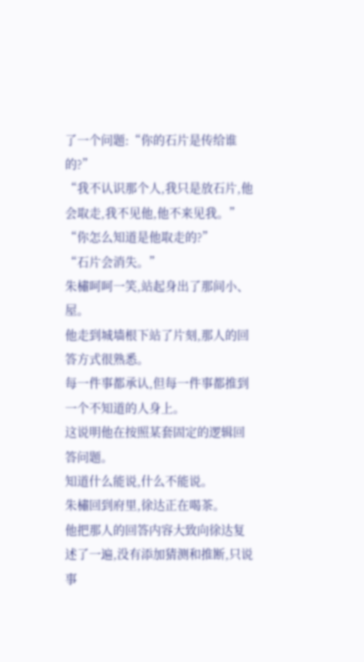了一个问题:“你的石片是传给谁的?”
“我不认识那个人,我只是放石片,他会取走,我不见他,他不来见我。”
“你怎么知道是他取走的?”
“石片会消失。”
朱橚呵呵一笑,站起身出了那间小、屋。
他走到城墙根下站了片刻,那人的回答方式很熟悉。
每一件事都承认,但每一件事都推到一个不知道的人身上。
这说明他在按照某套固定的逻辑回答问题。
知道什么能说,什么不能说。
朱橚回到府里,徐达正在喝茶。
他把那人的回答内容大致向徐达复述了一遍,没有添加猜测和推断,只说事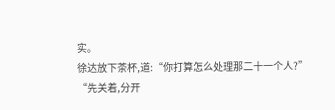实。
徐达放下茶杯,道:“你打算怎么处理那二十一个人?”
“先关着,分开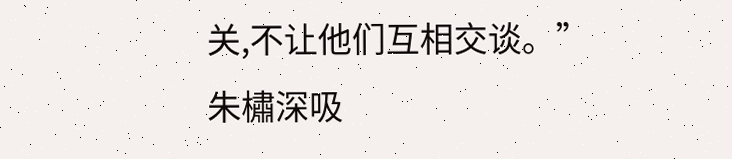关,不让他们互相交谈。”
朱橚深吸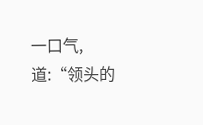一口气,道:“领头的